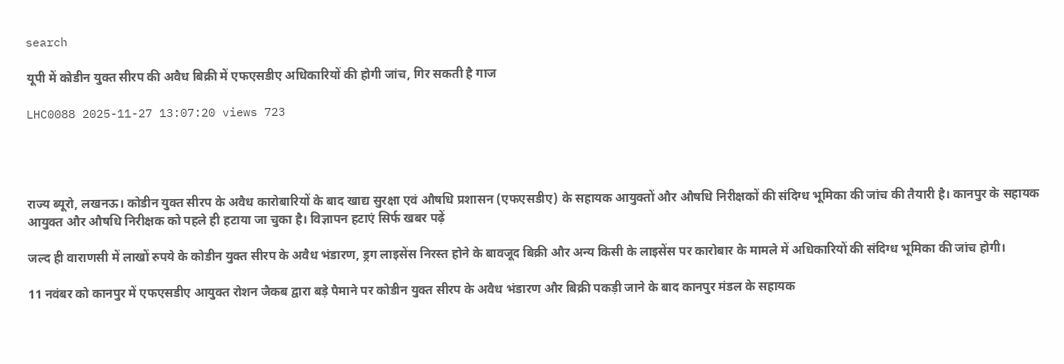search

यूपी में कोडीन युक्त सीरप की अवैध बिक्री में एफएसडीए अधिकारियों की होगी जांच, गिर सकती है गाज

LHC0088 2025-11-27 13:07:20 views 723




राज्य ब्यूरो, लखनऊ। कोडीन युक्त सीरप के अवैध कारोबारियों के बाद खाद्य सुरक्षा एवं औषधि प्रशासन (एफएसडीए) के सहायक आयुक्तों और औषधि निरीक्षकों की संदिग्ध भूमिका की जांच की तैयारी है। कानपुर के सहायक आयुक्त और औषधि निरीक्षक को पहले ही हटाया जा चुका है। विज्ञापन हटाएं सिर्फ खबर पढ़ें

जल्द ही वाराणसी में लाखों रुपये के कोडीन युक्त सीरप के अवैध भंडारण, ड्रग लाइसेंस निरस्त होने के बावजूद बिक्री और अन्य किसी के लाइसेंस पर कारोबार के मामले में अधिकारियों की संदिग्ध भूमिका की जांच होगी।

11 नवंबर को कानपुर में एफएसडीए आयुक्त रोशन जैकब द्वारा बड़े पैमाने पर कोडीन युक्त सीरप के अवैध भंडारण और बिक्री पकड़ी जाने के बाद कानपुर मंडल के सहायक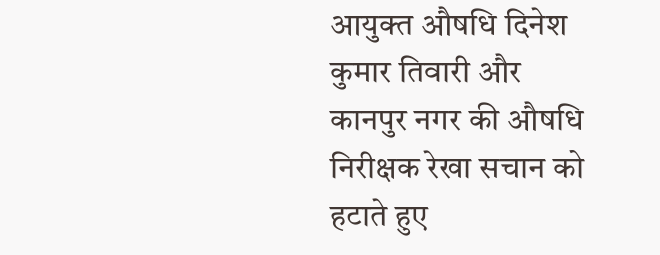आयुक्त औषधि दिनेश कुमार तिवारी और कानपुर नगर की औषधि निरीक्षक रेखा सचान को हटाते हुए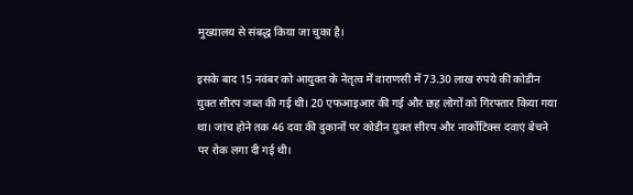मुख्यालय से संबद्ध किया जा चुका है।

इसके बाद 15 नवंबर को आयुक्त के नेतृत्व में वाराणसी में 73.30 लाख रुपये की कोडीन युक्त सीरप जब्त की गई थी। 20 एफआइआर की गई और छह लोगों को गिरफ्तार किया गया था। जांच होने तक 46 दवा की दुकानों पर कोडीन युक्त सीरप और नार्कोटिक्स दवाएं बेचने पर रोक लगा दी गई थी।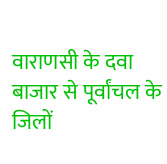वाराणसी के दवा बाजार से पूर्वांचल के जिलों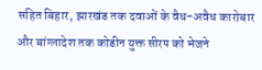सहित बिहार, झारखंड तक दवाओं के वैध-अवैध कारोबार और बांग्लादेश तक कोडीन युक्त सीरप को भेजने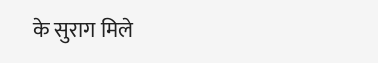के सुराग मिले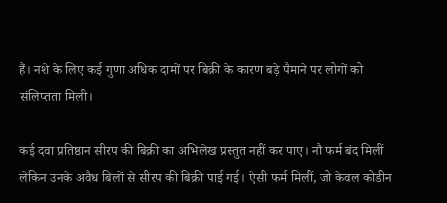हैं। नशे के लिए कई गुणा अधिक दामों पर बिक्री के कारण बड़े पैमाने पर लोगों को संलिप्तता मिली।

कई दवा प्रतिष्ठान सीरप की बिक्री का अभिलेख प्रस्तुत नहीं कर पाए। नौ फर्म बंद मिलीं लेकिन उनके अवैध बिलों से सीरप की बिक्री पाई गई। ऐसी फर्म मिलीं, जो केवल कोडीन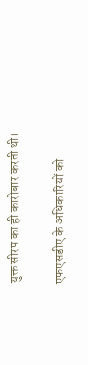युक्त सीरप का ही कारोबार करती थी।

एफएसडीए के अधिकारियों को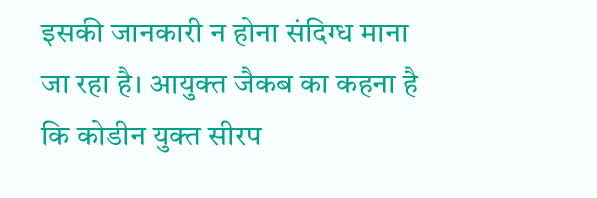इसकी जानकारी न होना संदिग्ध माना जा रहा है। आयुक्त जैकब का कहना है कि कोडीन युक्त सीरप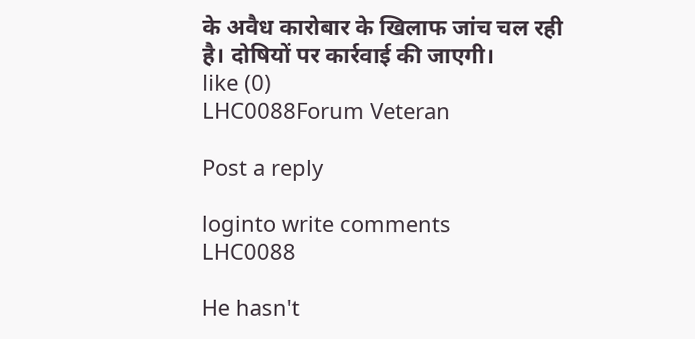के अवैध कारोबार के खिलाफ जांच चल रही है। दोषियों पर कार्रवाई की जाएगी।
like (0)
LHC0088Forum Veteran

Post a reply

loginto write comments
LHC0088

He hasn't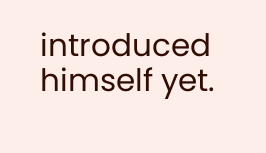introduced himself yet.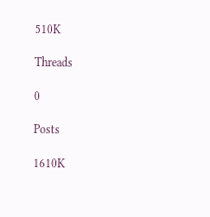510K

Threads

0

Posts

1610K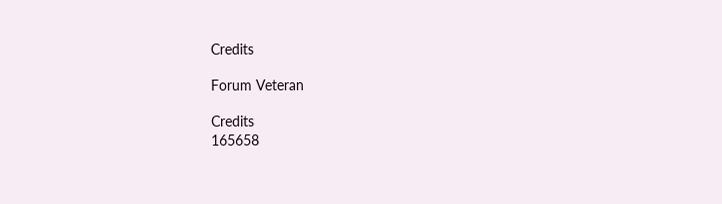Credits

Forum Veteran

Credits
165658